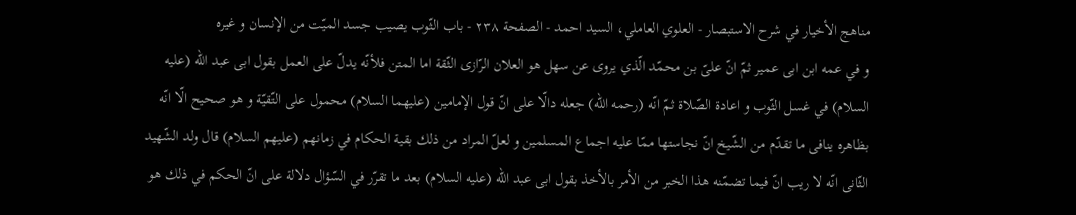مناهج الأخيار في شرح الاستبصار - العلوي العاملي، السيد احمد - الصفحة ٢٣٨ - باب الثّوب يصيب جسد الميّت من الإنسان و غيره
و في عمه ابن ابى عمير ثمّ انّ علىّ بن محمّد الّذي يروى عن سهل هو العلان الرّازى الثّقة اما المتن فلأنّه يدلّ على العمل بقول ابى عبد اللّه (عليه السلام) في غسل الثّوب و اعادة الصّلاة ثمّ انّه (رحمه اللّه) جعله دالّا على انّ قول الإمامين (عليهما السلام) محمول على التّقيّة و هو صحيح الّا انّه بظاهره ينافى ما تقدّم من الشّيخ انّ نجاستها ممّا عليه اجماع المسلمين و لعلّ المراد من ذلك بقية الحكام في زمانهم (عليهم السلام) قال ولد الشّهيد الثّانى انّه لا ريب انّ فيما تضمّنه هذا الخبر من الأمر بالأخذ بقول ابى عبد اللّه (عليه السلام) بعد ما تقرّر في السّؤال دلالة على انّ الحكم في ذلك هو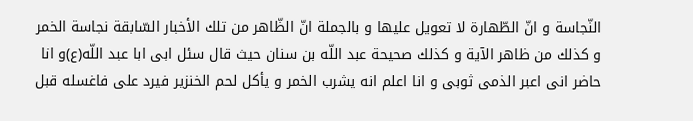النّجاسة و انّ الطّهارة لا تعويل عليها و بالجملة انّ الظّاهر من تلك الأخبار السّابقة نجاسة الخمر و كذلك من ظاهر الآية و كذلك صحيحة عبد اللّه بن سنان حيث قال سئل ابى ابا عبد اللّه(ع)و انا حاضر انى اعبر الذمى ثوبى و انا اعلم انه يشرب الخمر و يأكل لحم الخنزير فيرد على فاغسله قبل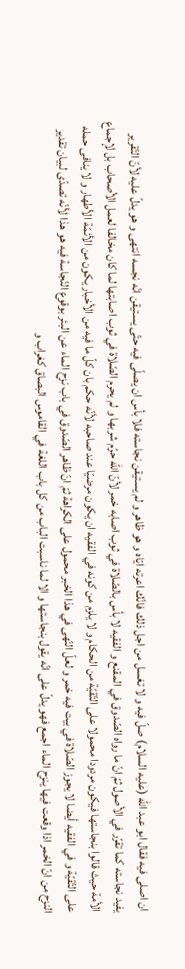ان اصلى فيه فقال ابو عبد اللّه (عليه السلام) صلّ فيه و لا تغسل من اجل ذلك فانّك اعرته ايّاه و هو ظاهر و لم يستيقن نجاسته فلا بأس ان يصلّى فيه حتّى يستيقن انّه نجسه انتهى و هو يدلّ عليه لأنّ التّقرير يفيد نجاسته كما تقرّر في الأصول ثمّ انّ ما رواه الصّدوق في المقنع و الفقيه لا بأس بالصّلاة في ثوب اصابه خمر لأنّ اللّه حرّم شربها و لم يحرم الصّلاة في ثوب اصابتها لما كان مخالفا لعمل الأصحاب بل لإجماع الأمة حيث قالوا بنجاستها فيكون مردودا محمولا على التّقيّة من الحكام و لا يلزم من كونه في الفقيه ان يكون مرضيّا عند صاحبه لأنّه حكم بان كلّ ما فيه من الأخبار يكون من الأئمّة الأطهار و لا ينافى حمله على التّقيّة و في الفقيه أيضا لا يجوز الصّلاة في بيت فيه خمر و لعلّ النّهى في هذا الخبر محمول على الكراهة ثمّ انّ ظاهر الصّدوق في باب نزح الماء عن البئر بوقوع النّجاسة فيه هو هذا لأنّه تصدّى لبيان تقدير النزح من انّ الخمر اذا وقعت فيها ينزح الماء اجمع فهو يدلّ على انّه يقول بنجاستها و الا لما ناسبت الباب من كل باب اللغة في القاموس البصاق كغراب و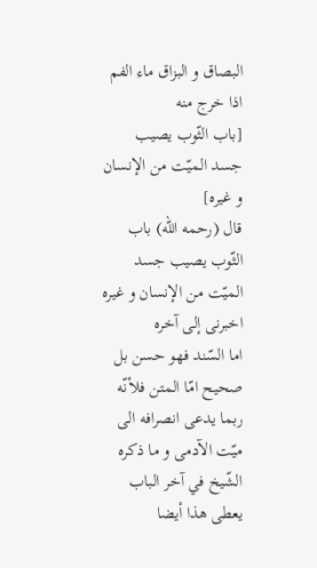البصاق و البزاق ماء الفم اذا خرج منه
[باب الثّوب يصيب جسد الميّت من الإنسان و غيره]
قال (رحمه اللّه) باب الثّوب يصيب جسد الميّت من الإنسان و غيره اخبرنى إلى آخره
اما السّند فهو حسن بل صحيح امّا المتن فلأنّه ربما يدعى انصرافه الى ميّت الآدمى و ما ذكره الشّيخ في آخر الباب يعطى هذا أيضا